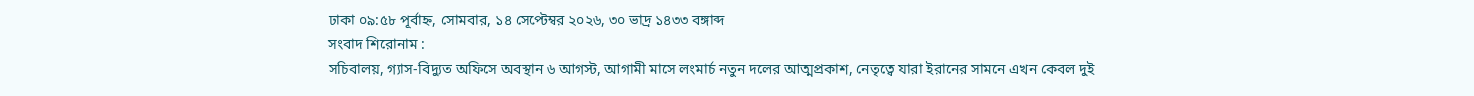ঢাকা ০৯:৫৮ পূর্বাহ্ন, সোমবার, ১৪ সেপ্টেম্বর ২০২৬, ৩০ ভাদ্র ১৪৩৩ বঙ্গাব্দ
সংবাদ শিরোনাম :
সচিবালয়, গ্যাস-বিদ্যুত অফিসে অবস্থান ৬ আগস্ট, আগামী মাসে লংমার্চ নতুন দলের আত্মপ্রকাশ, নেতৃত্বে যারা ইরানের সামনে এখন কেবল দুই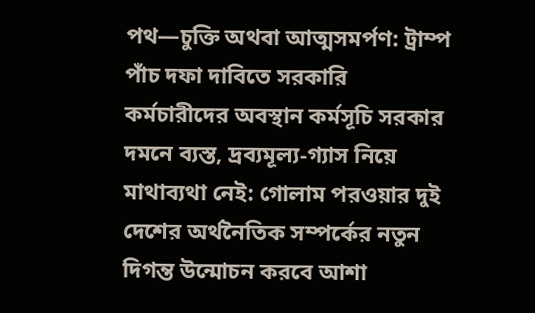পথ—চুক্তি অথবা আত্মসমর্পণ: ট্রাম্প পাঁচ দফা দাবিতে সরকারি কর্মচারীদের অবস্থান কর্মসূচি সরকার দমনে ব্যস্ত, দ্রব্যমূল্য-গ্যাস নিয়ে মাথাব্যথা নেই: গোলাম পরওয়ার দুই দেশের অর্থনৈতিক সম্পর্কের নতুন দিগন্ত উন্মোচন করবে আশা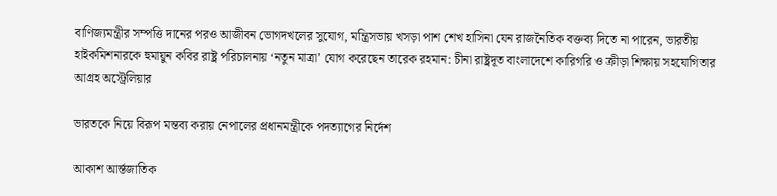বাণিজ্যমন্ত্রীর সম্পত্তি দানের পরও আজীবন ভোগদখলের সুযোগ, মন্ত্রিসভায় খসড়া পাশ শেখ হাসিনা যেন রাজনৈতিক বক্তব্য দিতে না পারেন, ভারতীয় হাইকমিশনারকে হুমায়ুন কবির রাষ্ট্র পরিচালনায় ‘নতুন মাত্রা’ যোগ করেছেন তারেক রহমান: চীনা রাষ্ট্রদূত বাংলাদেশে কারিগরি ও ক্রীড়া শিক্ষায় সহযোগিতার আগ্রহ অস্ট্রেলিয়ার

ভারতকে নিয়ে বিরূপ মন্তব্য করায় নেপালের প্রধানমন্ত্রীকে পদত্যাগের নির্দেশ

আকাশ আর্ন্তজাতিক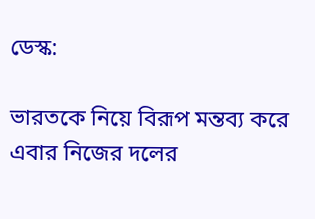ডেস্ক:

ভারতকে নিয়ে বিরূপ মন্তব্য করে এবার নিজের দলের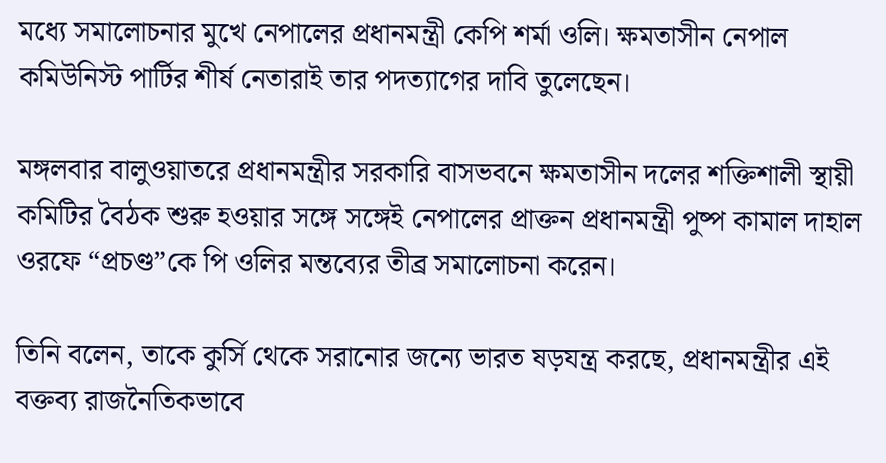মধ্যে সমালোচনার মুখে নেপালের প্রধানমন্ত্রী কেপি শর্মা ওলি। ক্ষমতাসীন নেপাল কমিউনিস্ট পার্টির শীর্ষ নেতারাই তার পদত্যাগের দাবি তুলেছেন।

মঙ্গলবার বালুওয়াতরে প্রধানমন্ত্রীর সরকারি বাসভবনে ক্ষমতাসীন দলের শক্তিশালী স্থায়ী কমিটির বৈঠক শুরু হওয়ার সঙ্গে সঙ্গেই নেপালের প্রাক্তন প্রধানমন্ত্রী পুষ্প কামাল দাহাল ওরফে “প্রচণ্ড”কে পি ওলির মন্তব্যের তীব্র সমালোচনা করেন।

তিনি বলেন, তাকে কুর্সি থেকে সরানোর জন্যে ভারত ষড়যন্ত্র করছে, প্রধানমন্ত্রীর এই বক্তব্য রাজনৈতিকভাবে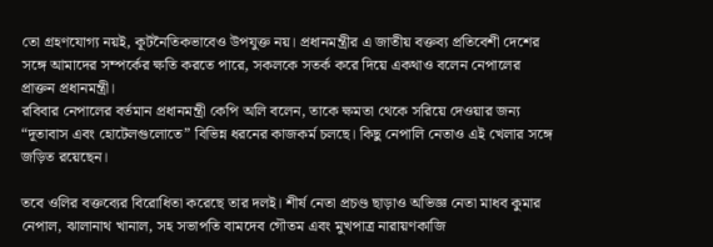তো গ্রহণযোগ্য নয়ই, কূটনৈতিকভাবেও উপযুক্ত নয়। প্রধানমন্ত্রীর এ জাতীয় বক্তব্য প্রতিবেশী দেশের সঙ্গে আমাদের সম্পর্কের ক্ষতি করতে পারে, সকলকে সতর্ক করে দিয়ে একথাও বলেন নেপালের প্রাক্তন প্রধানমন্ত্রী।
রবিবার নেপালের বর্তমান প্রধানমন্ত্রী কেপি অলি বলেন, তাকে ক্ষমতা থেকে সরিয়ে দেওয়ার জন্য “দূতাবাস এবং হোটেলগুলোতে” বিভিন্ন ধরনের কাজকর্ম চলছে। কিছু নেপালি নেতাও এই খেলার সঙ্গে জড়িত রয়েছেন।

তবে ওলির বক্তব্যের বিরোধিতা করেছে তার দলই। শীর্ষ নেতা প্রচণ্ড ছাড়াও অভিজ্ঞ নেতা মাধব কুমার নেপাল, ঝালানাথ খানাল, সহ সভাপতি বামদেব গৌতম এবং মুখপাত্র নারায়ণকাজি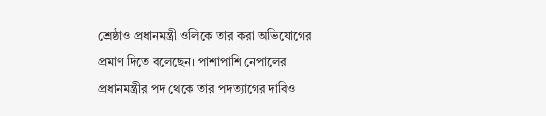শ্রেষ্ঠাও প্রধানমন্ত্রী ওলিকে তার করা অভিযোগের প্রমাণ দিতে বলেছেন। পাশাপাশি নেপালের প্রধানমন্ত্রীর পদ থেকে তার পদত্যাগের দাবিও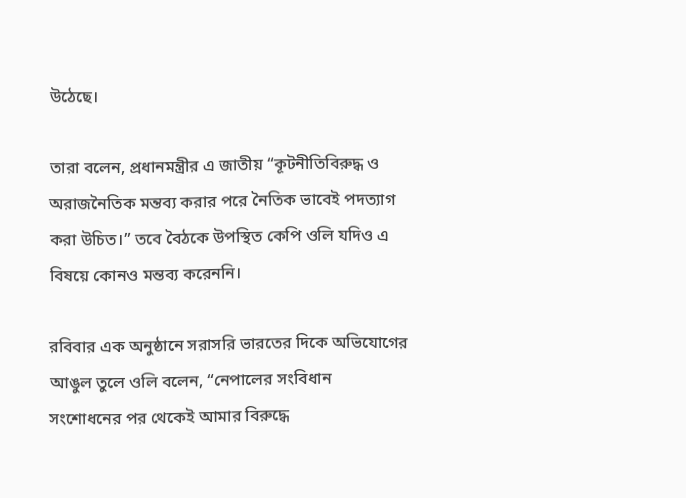উঠেছে।

তারা বলেন, প্রধানমন্ত্রীর এ জাতীয় “কূটনীতিবিরুদ্ধ ও অরাজনৈতিক মন্তব্য করার পরে নৈতিক ভাবেই পদত্যাগ করা উচিত।” তবে বৈঠকে উপস্থিত কেপি ওলি যদিও এ বিষয়ে কোনও মন্তব্য করেননি।

রবিবার এক অনুষ্ঠানে সরাসরি ভারতের দিকে অভিযোগের আঙুল তুলে ওলি বলেন, “নেপালের সংবিধান সংশোধনের পর থেকেই আমার বিরুদ্ধে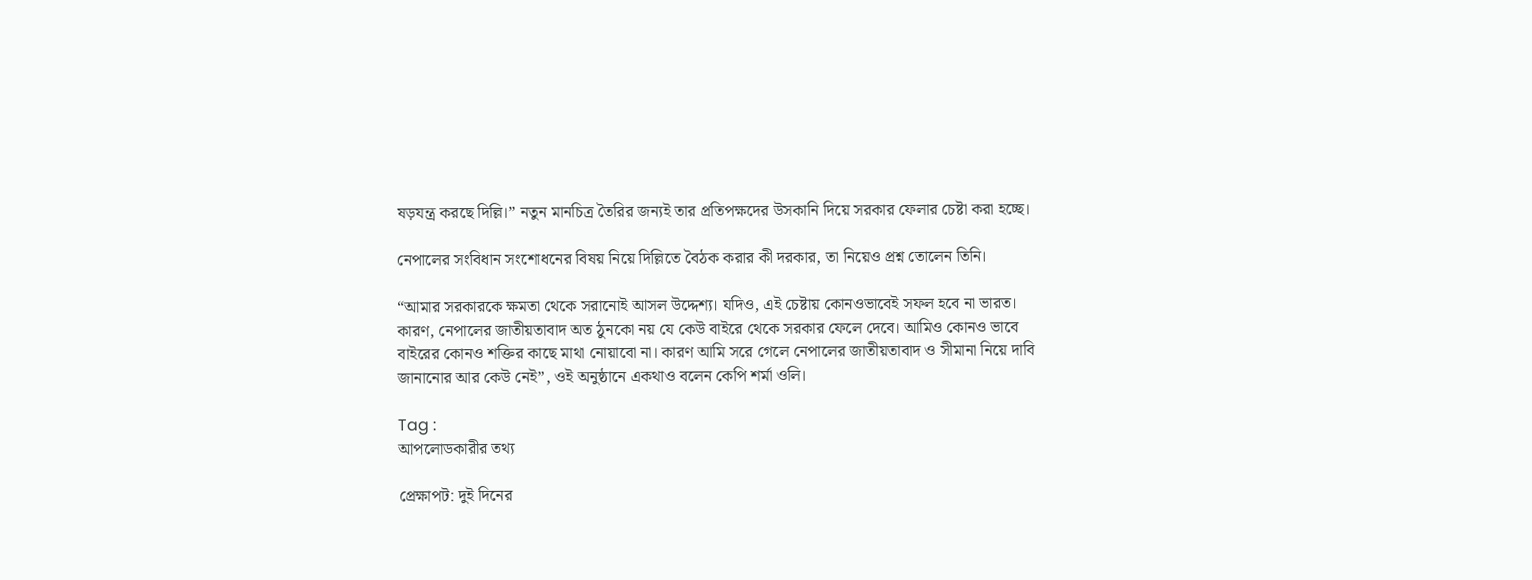ষড়যন্ত্র করছে দিল্লি।” নতুন মানচিত্র তৈরির জন্যই তার প্রতিপক্ষদের উসকানি দিয়ে সরকার ফেলার চেষ্টা করা হচ্ছে।

নেপালের সংবিধান সংশোধনের বিষয় নিয়ে দিল্লিতে বৈঠক করার কী দরকার, তা নিয়েও প্রশ্ন তোলেন তিনি।

“আমার সরকারকে ক্ষমতা থেকে সরানোই আসল উদ্দেশ্য। যদিও, এই চেষ্টায় কোনওভাবেই সফল হবে না ভারত। কারণ, নেপালের জাতীয়তাবাদ অত ঠুনকো নয় যে কেউ বাইরে থেকে সরকার ফেলে দেবে। আমিও কোনও ভাবে বাইরের কোনও শক্তির কাছে মাথা নোয়াবো না। কারণ আমি সরে গেলে নেপালের জাতীয়তাবাদ ও সীমানা নিয়ে দাবি জানানোর আর কেউ নেই”, ওই অনুষ্ঠানে একথাও বলেন কেপি শর্মা ওলি।

Tag :
আপলোডকারীর তথ্য

প্রেক্ষাপট: দুই দিনের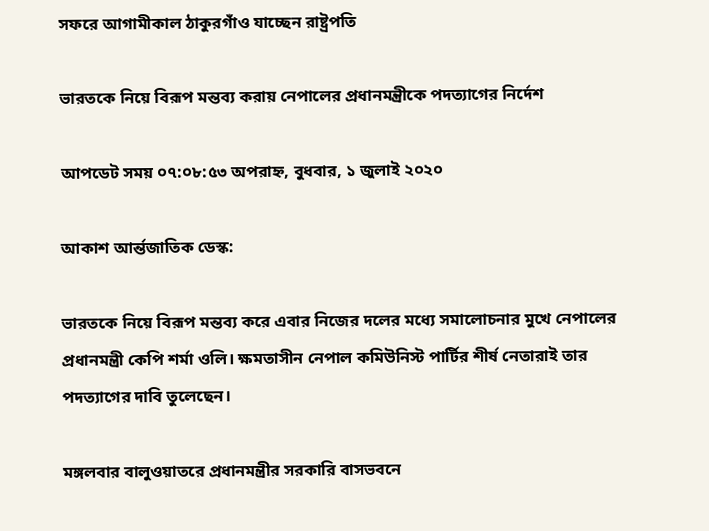সফরে আগামীকাল ঠাকুরগাঁও যাচ্ছেন রাষ্ট্রপতি

ভারতকে নিয়ে বিরূপ মন্তব্য করায় নেপালের প্রধানমন্ত্রীকে পদত্যাগের নির্দেশ

আপডেট সময় ০৭:০৮:৫৩ অপরাহ্ন, বুধবার, ১ জুলাই ২০২০

আকাশ আর্ন্তজাতিক ডেস্ক:

ভারতকে নিয়ে বিরূপ মন্তব্য করে এবার নিজের দলের মধ্যে সমালোচনার মুখে নেপালের প্রধানমন্ত্রী কেপি শর্মা ওলি। ক্ষমতাসীন নেপাল কমিউনিস্ট পার্টির শীর্ষ নেতারাই তার পদত্যাগের দাবি তুলেছেন।

মঙ্গলবার বালুওয়াতরে প্রধানমন্ত্রীর সরকারি বাসভবনে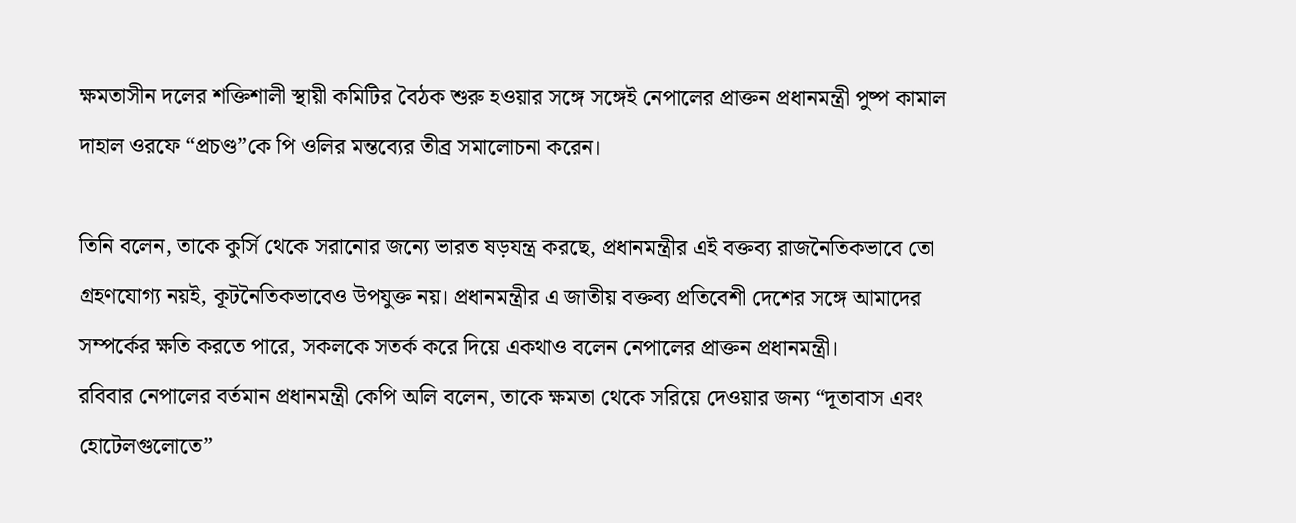ক্ষমতাসীন দলের শক্তিশালী স্থায়ী কমিটির বৈঠক শুরু হওয়ার সঙ্গে সঙ্গেই নেপালের প্রাক্তন প্রধানমন্ত্রী পুষ্প কামাল দাহাল ওরফে “প্রচণ্ড”কে পি ওলির মন্তব্যের তীব্র সমালোচনা করেন।

তিনি বলেন, তাকে কুর্সি থেকে সরানোর জন্যে ভারত ষড়যন্ত্র করছে, প্রধানমন্ত্রীর এই বক্তব্য রাজনৈতিকভাবে তো গ্রহণযোগ্য নয়ই, কূটনৈতিকভাবেও উপযুক্ত নয়। প্রধানমন্ত্রীর এ জাতীয় বক্তব্য প্রতিবেশী দেশের সঙ্গে আমাদের সম্পর্কের ক্ষতি করতে পারে, সকলকে সতর্ক করে দিয়ে একথাও বলেন নেপালের প্রাক্তন প্রধানমন্ত্রী।
রবিবার নেপালের বর্তমান প্রধানমন্ত্রী কেপি অলি বলেন, তাকে ক্ষমতা থেকে সরিয়ে দেওয়ার জন্য “দূতাবাস এবং হোটেলগুলোতে”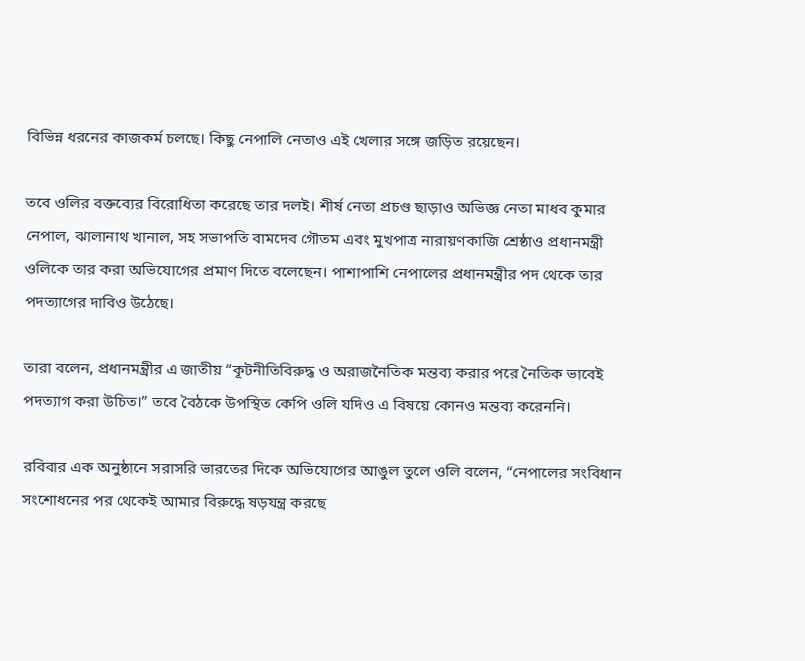বিভিন্ন ধরনের কাজকর্ম চলছে। কিছু নেপালি নেতাও এই খেলার সঙ্গে জড়িত রয়েছেন।

তবে ওলির বক্তব্যের বিরোধিতা করেছে তার দলই। শীর্ষ নেতা প্রচণ্ড ছাড়াও অভিজ্ঞ নেতা মাধব কুমার নেপাল, ঝালানাথ খানাল, সহ সভাপতি বামদেব গৌতম এবং মুখপাত্র নারায়ণকাজি শ্রেষ্ঠাও প্রধানমন্ত্রী ওলিকে তার করা অভিযোগের প্রমাণ দিতে বলেছেন। পাশাপাশি নেপালের প্রধানমন্ত্রীর পদ থেকে তার পদত্যাগের দাবিও উঠেছে।

তারা বলেন, প্রধানমন্ত্রীর এ জাতীয় “কূটনীতিবিরুদ্ধ ও অরাজনৈতিক মন্তব্য করার পরে নৈতিক ভাবেই পদত্যাগ করা উচিত।” তবে বৈঠকে উপস্থিত কেপি ওলি যদিও এ বিষয়ে কোনও মন্তব্য করেননি।

রবিবার এক অনুষ্ঠানে সরাসরি ভারতের দিকে অভিযোগের আঙুল তুলে ওলি বলেন, “নেপালের সংবিধান সংশোধনের পর থেকেই আমার বিরুদ্ধে ষড়যন্ত্র করছে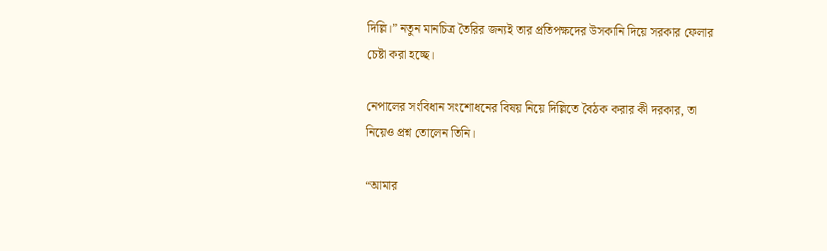দিল্লি।” নতুন মানচিত্র তৈরির জন্যই তার প্রতিপক্ষদের উসকানি দিয়ে সরকার ফেলার চেষ্টা করা হচ্ছে।

নেপালের সংবিধান সংশোধনের বিষয় নিয়ে দিল্লিতে বৈঠক করার কী দরকার, তা নিয়েও প্রশ্ন তোলেন তিনি।

“আমার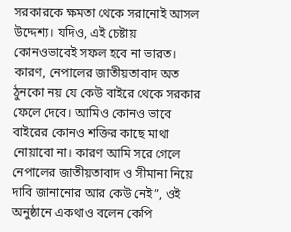সরকারকে ক্ষমতা থেকে সরানোই আসল উদ্দেশ্য। যদিও, এই চেষ্টায় কোনওভাবেই সফল হবে না ভারত। কারণ, নেপালের জাতীয়তাবাদ অত ঠুনকো নয় যে কেউ বাইরে থেকে সরকার ফেলে দেবে। আমিও কোনও ভাবে বাইরের কোনও শক্তির কাছে মাথা নোয়াবো না। কারণ আমি সরে গেলে নেপালের জাতীয়তাবাদ ও সীমানা নিয়ে দাবি জানানোর আর কেউ নেই”, ওই অনুষ্ঠানে একথাও বলেন কেপি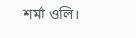শর্মা ওলি।